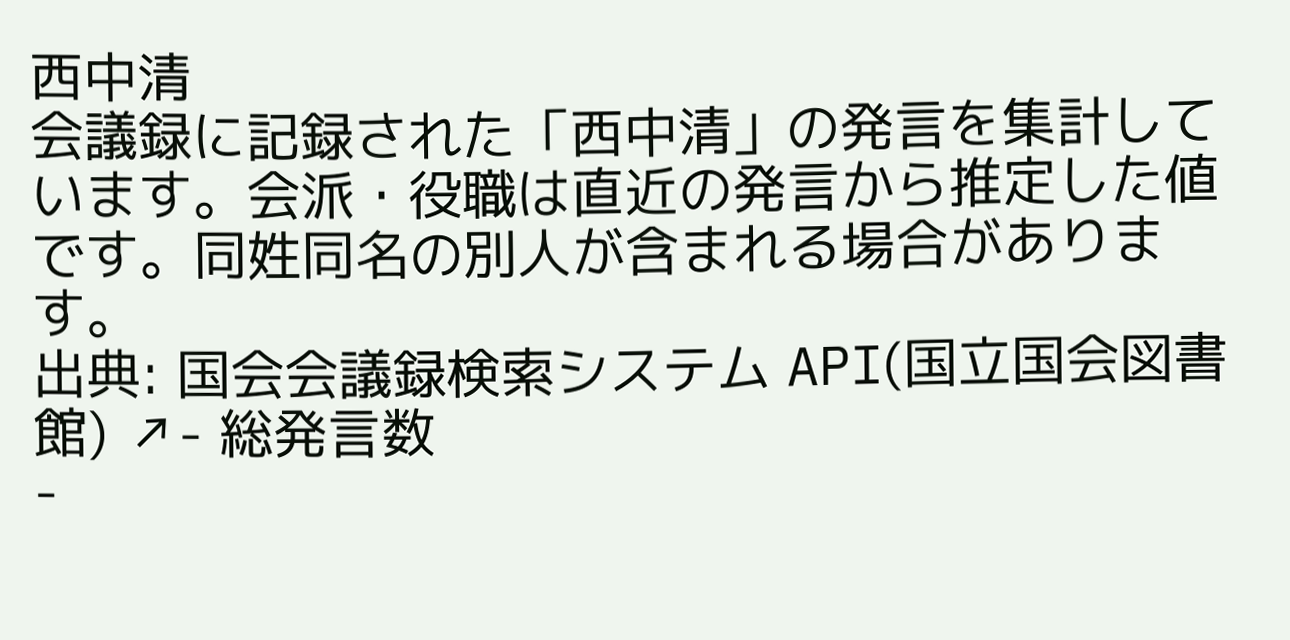西中清
会議録に記録された「西中清」の発言を集計しています。会派・役職は直近の発言から推定した値です。同姓同名の別人が含まれる場合があります。
出典: 国会会議録検索システム API(国立国会図書館) ↗- 総発言数
-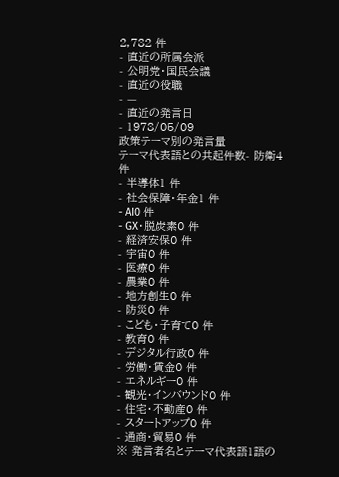2,782 件
- 直近の所属会派
- 公明党・国民会議
- 直近の役職
- —
- 直近の発言日
- 1978/05/09
政策テーマ別の発言量
テーマ代表語との共起件数- 防衛4 件
- 半導体1 件
- 社会保障・年金1 件
- AI0 件
- GX・脱炭素0 件
- 経済安保0 件
- 宇宙0 件
- 医療0 件
- 農業0 件
- 地方創生0 件
- 防災0 件
- こども・子育て0 件
- 教育0 件
- デジタル行政0 件
- 労働・賃金0 件
- エネルギー0 件
- 観光・インバウンド0 件
- 住宅・不動産0 件
- スタートアップ0 件
- 通商・貿易0 件
※ 発言者名とテーマ代表語1語の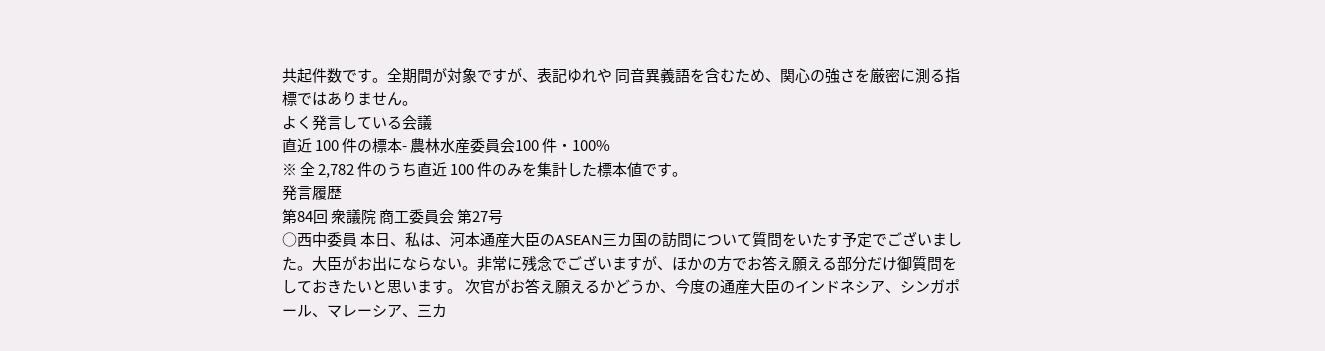共起件数です。全期間が対象ですが、表記ゆれや 同音異義語を含むため、関心の強さを厳密に測る指標ではありません。
よく発言している会議
直近 100 件の標本- 農林水産委員会100 件・100%
※ 全 2,782 件のうち直近 100 件のみを集計した標本値です。
発言履歴
第84回 衆議院 商工委員会 第27号
○西中委員 本日、私は、河本通産大臣のASEAN三カ国の訪問について質問をいたす予定でございました。大臣がお出にならない。非常に残念でございますが、ほかの方でお答え願える部分だけ御質問をしておきたいと思います。 次官がお答え願えるかどうか、今度の通産大臣のインドネシア、シンガポール、マレーシア、三カ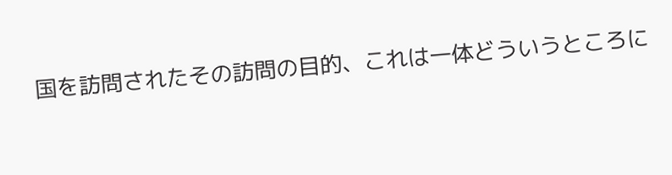国を訪問されたその訪問の目的、これは一体どういうところに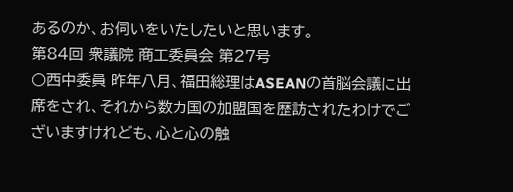あるのか、お伺いをいたしたいと思います。
第84回 衆議院 商工委員会 第27号
○西中委員 昨年八月、福田総理はASEANの首脳会議に出席をされ、それから数カ国の加盟国を歴訪されたわけでございますけれども、心と心の触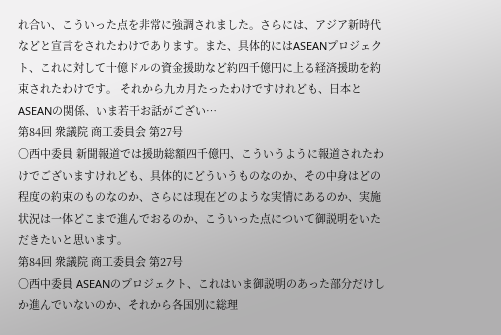れ合い、こういった点を非常に強調されました。さらには、アジア新時代などと宣言をされたわけであります。また、具体的にはASEANプロジェクト、これに対して十億ドルの資金援助など約四千億円に上る経済援助を約束されたわけです。 それから九カ月たったわけですけれども、日本とASEANの関係、いま若干お話がござい…
第84回 衆議院 商工委員会 第27号
○西中委員 新聞報道では援助総額四千億円、こういうように報道されたわけでございますけれども、具体的にどういうものなのか、その中身はどの程度の約束のものなのか、さらには現在どのような実情にあるのか、実施状況は一体どこまで進んでおるのか、こういった点について御説明をいただきたいと思います。
第84回 衆議院 商工委員会 第27号
○西中委員 ASEANのプロジェクト、これはいま御説明のあった部分だけしか進んでいないのか、それから各国別に総理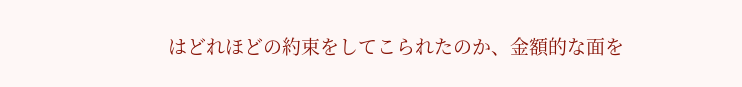はどれほどの約束をしてこられたのか、金額的な面を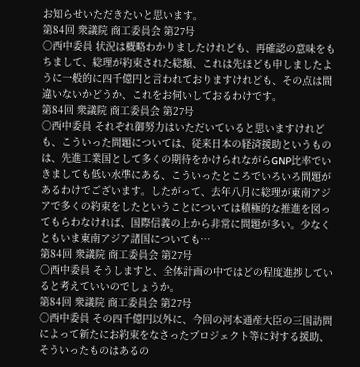お知らせいただきたいと思います。
第84回 衆議院 商工委員会 第27号
○西中委員 状況は概略わかりましたけれども、再確認の意味をもちまして、総理が約束された総額、これは先ほども申しましたように一般的に四千億円と言われておりますけれども、その点は間違いないかどうか、これをお伺いしておるわけです。
第84回 衆議院 商工委員会 第27号
○西中委員 それぞれ御努力はいただいていると思いますけれども、こういった問題については、従来日本の経済援助というものは、先進工業国として多くの期待をかけられながらGNP比率でいきましても低い水準にある、こういったところでいろいろ問題があるわけでございます。したがって、去年八月に総理が東南アジアで多くの約束をしたということについては積極的な推進を図ってもらわなければ、国際信義の上から非常に問題が多い。少なくともいま東南アジア諸国についても…
第84回 衆議院 商工委員会 第27号
○西中委員 そうしますと、全体計画の中ではどの程度進捗していると考えていいのでしょうか。
第84回 衆議院 商工委員会 第27号
○西中委員 その四千億円以外に、今回の河本通産大臣の三国訪問によって新たにお約束をなさったプロジェクト等に対する援助、そういったものはあるの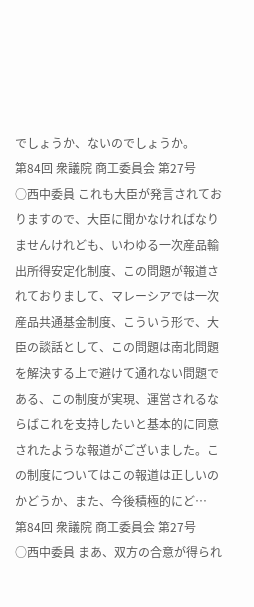でしょうか、ないのでしょうか。
第84回 衆議院 商工委員会 第27号
○西中委員 これも大臣が発言されておりますので、大臣に聞かなければなりませんけれども、いわゆる一次産品輸出所得安定化制度、この問題が報道されておりまして、マレーシアでは一次産品共通基金制度、こういう形で、大臣の談話として、この問題は南北問題を解決する上で避けて通れない問題である、この制度が実現、運営されるならばこれを支持したいと基本的に同意されたような報道がございました。この制度についてはこの報道は正しいのかどうか、また、今後積極的にど…
第84回 衆議院 商工委員会 第27号
○西中委員 まあ、双方の合意が得られ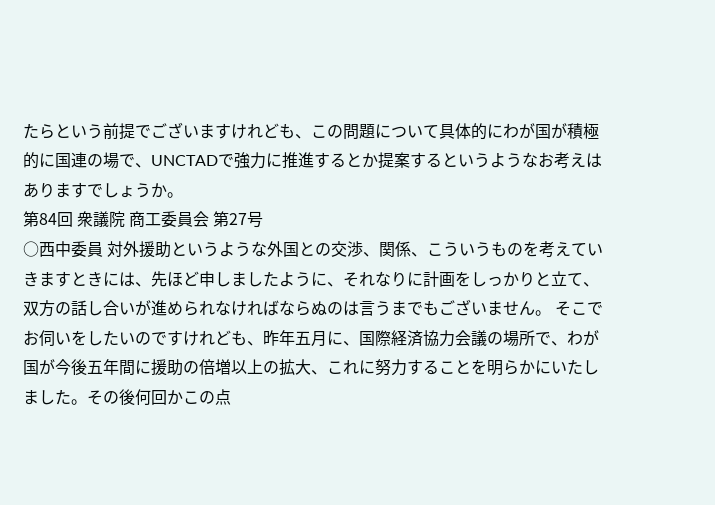たらという前提でございますけれども、この問題について具体的にわが国が積極的に国連の場で、UNCTADで強力に推進するとか提案するというようなお考えはありますでしょうか。
第84回 衆議院 商工委員会 第27号
○西中委員 対外援助というような外国との交渉、関係、こういうものを考えていきますときには、先ほど申しましたように、それなりに計画をしっかりと立て、双方の話し合いが進められなければならぬのは言うまでもございません。 そこでお伺いをしたいのですけれども、昨年五月に、国際経済協力会議の場所で、わが国が今後五年間に援助の倍増以上の拡大、これに努力することを明らかにいたしました。その後何回かこの点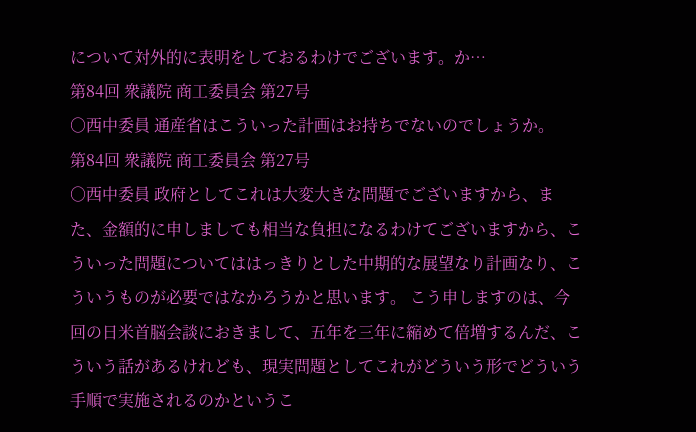について対外的に表明をしておるわけでございます。か…
第84回 衆議院 商工委員会 第27号
○西中委員 通産省はこういった計画はお持ちでないのでしょうか。
第84回 衆議院 商工委員会 第27号
○西中委員 政府としてこれは大変大きな問題でございますから、また、金額的に申しましても相当な負担になるわけてございますから、こういった問題についてははっきりとした中期的な展望なり計画なり、こういうものが必要ではなかろうかと思います。 こう申しますのは、今回の日米首脳会談におきまして、五年を三年に縮めて倍増するんだ、こういう話があるけれども、現実問題としてこれがどういう形でどういう手順で実施されるのかというこ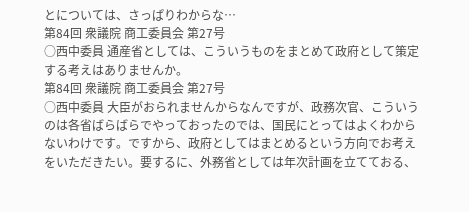とについては、さっぱりわからな…
第84回 衆議院 商工委員会 第27号
○西中委員 通産省としては、こういうものをまとめて政府として策定する考えはありませんか。
第84回 衆議院 商工委員会 第27号
○西中委員 大臣がおられませんからなんですが、政務次官、こういうのは各省ばらばらでやっておったのでは、国民にとってはよくわからないわけです。ですから、政府としてはまとめるという方向でお考えをいただきたい。要するに、外務省としては年次計画を立てておる、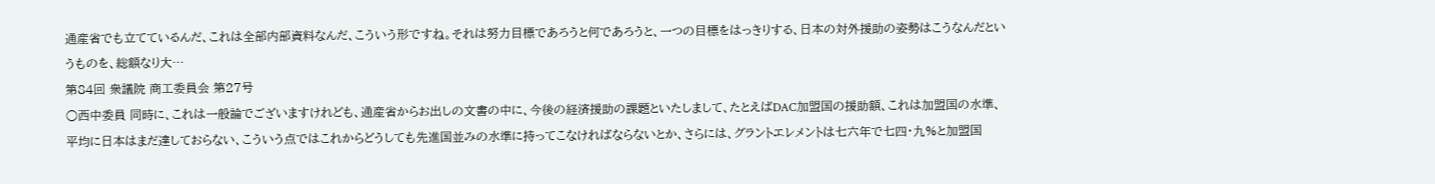通産省でも立てているんだ、これは全部内部資料なんだ、こういう形ですね。それは努力目標であろうと何であろうと、一つの目標をはっきりする、日本の対外援助の姿勢はこうなんだというものを、総額なり大…
第84回 衆議院 商工委員会 第27号
○西中委員 同時に、これは一般論でございますけれども、通産省からお出しの文書の中に、今後の経済援助の課題といたしまして、たとえばDAC加盟国の援助額、これは加盟国の水準、平均に日本はまだ達しておらない、こういう点ではこれからどうしても先進国並みの水準に持ってこなければならないとか、さらには、グラントエレメントは七六年で七四・九%と加盟国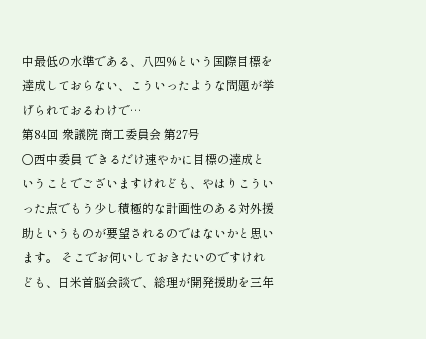中最低の水準である、八四%という国際目標を達成しておらない、こういったような問題が挙げられておるわけで…
第84回 衆議院 商工委員会 第27号
○西中委員 できるだけ速やかに目標の達成ということでございますけれども、やはりこういった点でもう少し積極的な計画性のある対外援助というものが要望されるのではないかと思います。 そこでお伺いしておきたいのですけれども、日米首脳会談で、総理が開発援助を三年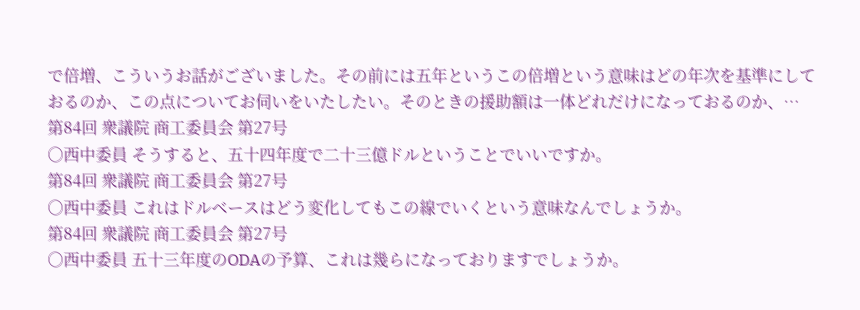で倍増、こういうお話がございました。その前には五年というこの倍増という意味はどの年次を基準にしておるのか、この点についてお伺いをいたしたい。そのときの援助額は一体どれだけになっておるのか、…
第84回 衆議院 商工委員会 第27号
○西中委員 そうすると、五十四年度で二十三億ドルということでいいですか。
第84回 衆議院 商工委員会 第27号
○西中委員 これはドルベースはどう変化してもこの線でいくという意味なんでしょうか。
第84回 衆議院 商工委員会 第27号
○西中委員 五十三年度のODAの予算、これは幾らになっておりますでしょうか。